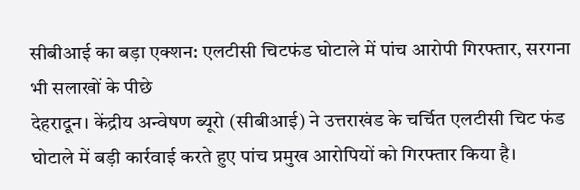सीबीआई का बड़ा एक्शन: एलटीसी चिटफंड घोटाले में पांच आरोपी गिरफ्तार, सरगना भी सलाखों के पीछे
देहरादून। केंद्रीय अन्वेषण ब्यूरो (सीबीआई) ने उत्तराखंड के चर्चित एलटीसी चिट फंड घोटाले में बड़ी कार्रवाई करते हुए पांच प्रमुख आरोपियों को गिरफ्तार किया है।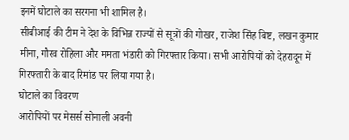इनमें घोटाले का सरगना भी शामिल है।
सीबीआई की टीम ने देश के विभिन्न राज्यों से सूत्रों की गोखर, राजेश सिंह बिष्ट, लखन कुमार मीना, गौरव रोहिला और ममता भंडारी को गिरफ्तार किया। सभी आरोपियों को देहरादून में गिरफ्तारी के बाद रिमांड पर लिया गया है।
घोटाले का विवरण
आरोपियों पर मेसर्स सोनाली अवनी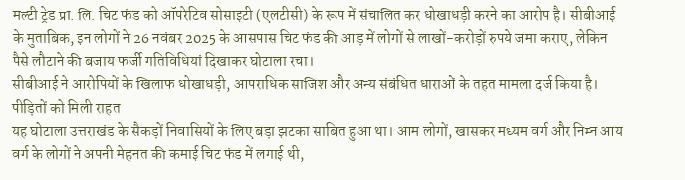मल्टी ट्रेड प्रा. लि. चिट फंड को ऑपरेटिव सोसाइटी (एलटीसी) के रूप में संचालित कर धोखाधड़ी करने का आरोप है। सीबीआई के मुताबिक, इन लोगों ने 26 नवंबर 2025 के आसपास चिट फंड की आड़ में लोगों से लाखों-करोड़ों रुपये जमा कराए, लेकिन पैसे लौटाने की बजाय फर्जी गतिविधियां दिखाकर घोटाला रचा।
सीबीआई ने आरोपियों के खिलाफ धोखाधड़ी, आपराधिक साजिश और अन्य संबंधित धाराओं के तहत मामला दर्ज किया है।
पीड़ितों को मिली राहत
यह घोटाला उत्तराखंड के सैकड़ों निवासियों के लिए बड़ा झटका साबित हुआ था। आम लोगों, खासकर मध्यम वर्ग और निम्न आय वर्ग के लोगों ने अपनी मेहनत की कमाई चिट फंड में लगाई थी,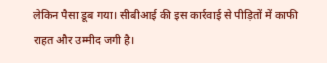लेकिन पैसा डूब गया। सीबीआई की इस कार्रवाई से पीड़ितों में काफी राहत और उम्मीद जगी है।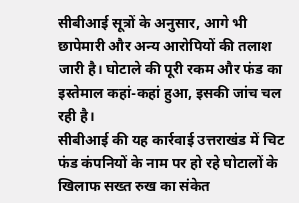सीबीआई सूत्रों के अनुसार, आगे भी छापेमारी और अन्य आरोपियों की तलाश जारी है। घोटाले की पूरी रकम और फंड का इस्तेमाल कहां-कहां हुआ, इसकी जांच चल रही है।
सीबीआई की यह कार्रवाई उत्तराखंड में चिट फंड कंपनियों के नाम पर हो रहे घोटालों के खिलाफ सख्त रुख का संकेत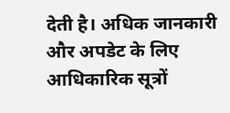देती है। अधिक जानकारी और अपडेट के लिए आधिकारिक सूत्रों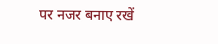पर नजर बनाए रखें